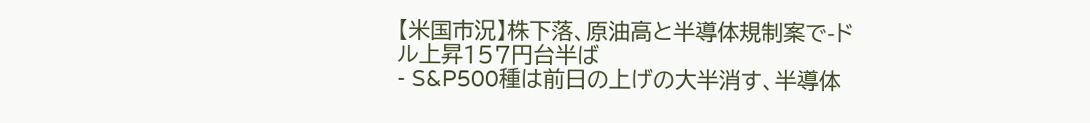【米国市況】株下落、原油高と半導体規制案で-ドル上昇157円台半ば
- S&P500種は前日の上げの大半消す、半導体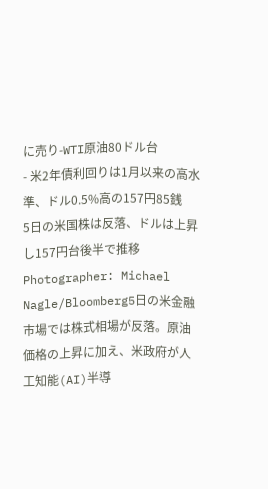に売り-WTI原油80ドル台
- 米2年債利回りは1月以来の高水準、ドル0.5%高の157円85銭
5日の米国株は反落、ドルは上昇し157円台後半で推移
Photographer: Michael Nagle/Bloomberg5日の米金融市場では株式相場が反落。原油価格の上昇に加え、米政府が人工知能(AI)半導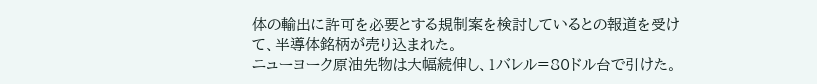体の輸出に許可を必要とする規制案を検討しているとの報道を受けて、半導体銘柄が売り込まれた。
ニューヨーク原油先物は大幅続伸し、1バレル=80ドル台で引けた。